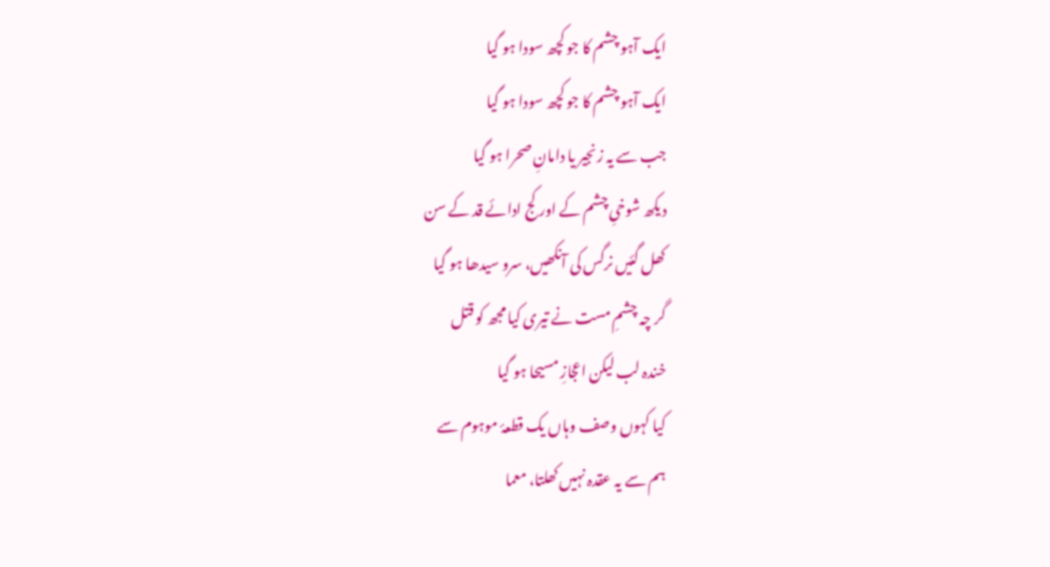ایک آہو چشم کا جو کچھ سودا ہو گیا
ایک آہو چشم کا جو کچھ سودا ہو گیا
جب سے یہ زنجیر یا دامانِ صحرا ہو گیا
دیکھ شوخیِ چشم کے اور کج ادائے قد کے سن
کھل گئیں نرگس کی آنکھیں، سرو سیدھا ہو گیا
گر چہ چشمِ مست نے تیری کیا مجھ کو قتل
خندہ لب لیکن اعجازِ مسیحا ہو گیا
کیا کہوں وصف وہاں یک قطعۂ موہوم سے
ہم سے یہ عقدہ نہیں کھلتا، معما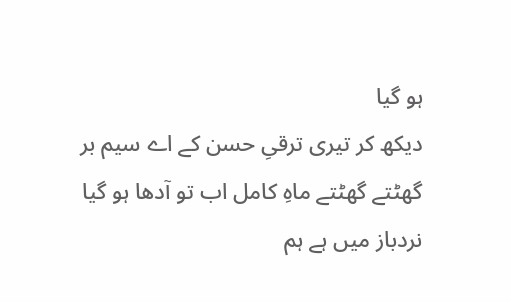ہو گیا
دیکھ کر تیری ترقیِ حسن کے اے سیم بر
گھٹتے گھٹتے ماہِ کامل اب تو آدھا ہو گیا
نردباز میں ہے ہم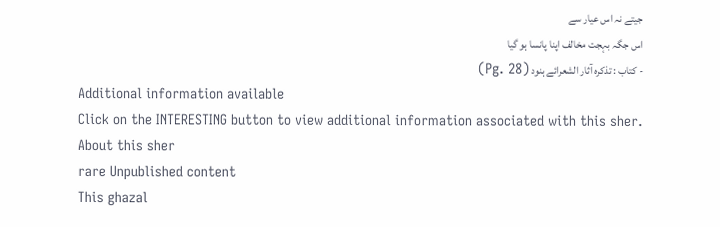جیتے نہ اس عیار سے
اس جگہ بہجت مخالف اپنا پانسا ہو گیا
- کتاب : تذکرہ آثار الشعرائے ہنود (Pg. 28)
Additional information available
Click on the INTERESTING button to view additional information associated with this sher.
About this sher
rare Unpublished content
This ghazal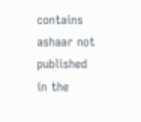contains ashaar not published in the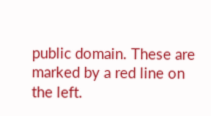public domain. These are marked by a red line on the left.